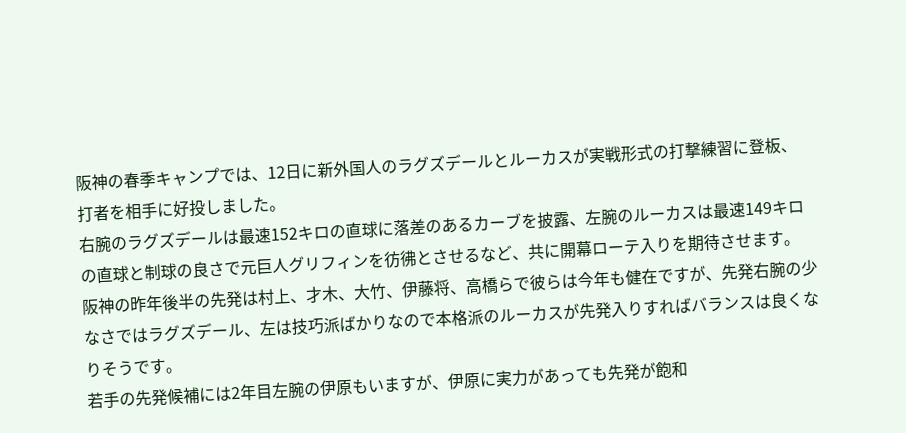阪神の春季キャンプでは、12日に新外国人のラグズデールとルーカスが実戦形式の打撃練習に登板、打者を相手に好投しました。
右腕のラグズデールは最速152キロの直球に落差のあるカーブを披露、左腕のルーカスは最速149キロの直球と制球の良さで元巨人グリフィンを彷彿とさせるなど、共に開幕ローテ入りを期待させます。
阪神の昨年後半の先発は村上、才木、大竹、伊藤将、高橋らで彼らは今年も健在ですが、先発右腕の少なさではラグズデール、左は技巧派ばかりなので本格派のルーカスが先発入りすればバランスは良くなりそうです。
若手の先発候補には2年目左腕の伊原もいますが、伊原に実力があっても先発が飽和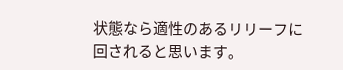状態なら適性のあるリリーフに回されると思います。